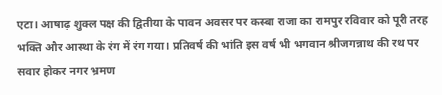एटा। आषाढ़ शुक्ल पक्ष की द्वितीया के पावन अवसर पर कस्बा राजा का रामपुर रविवार को पूरी तरह भक्ति और आस्था के रंग में रंग गया। प्रतिवर्ष की भांति इस वर्ष भी भगवान श्रीजगन्नाथ की रथ पर सवार होकर नगर भ्रमण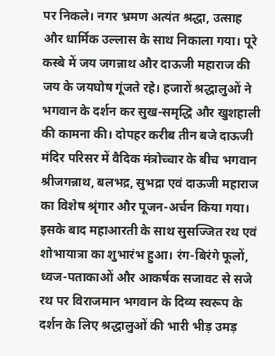पर निकले। नगर भ्रमण अत्यंत श्रद्धा, उत्साह और धार्मिक उल्लास के साथ निकाला गया। पूरे कस्बे में जय जगन्नाथ और दाऊजी महाराज की जय के जयघोष गूंजते रहे। हजारों श्रद्धालुओं ने भगवान के दर्शन कर सुख-समृद्धि और खुशहाली की कामना की। दोपहर करीब तीन बजे दाऊजी मंदिर परिसर में वैदिक मंत्रोच्चार के बीच भगवान श्रीजगन्नाथ, बलभद्र, सुभद्रा एवं दाऊजी महाराज का विशेष श्रृंगार और पूजन-अर्चन किया गया। इसके बाद महाआरती के साथ सुसज्जित रथ एवं शोभायात्रा का शुभारंभ हुआ। रंग-बिरंगे फूलों, ध्वज-पताकाओं और आकर्षक सजावट से सजे रथ पर विराजमान भगवान के दिव्य स्वरूप के दर्शन के लिए श्रद्धालुओं की भारी भीड़ उमड़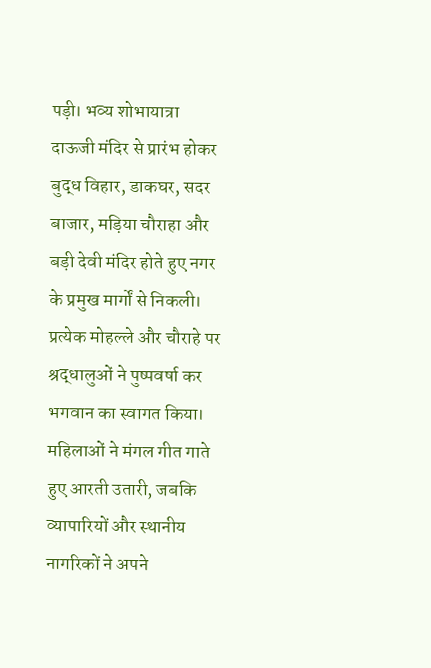पड़ी। भव्य शोभायात्रा दाऊजी मंदिर से प्रारंभ होकर बुद्ध विहार, डाकघर, सदर बाजार, मड़िया चौराहा और बड़ी देवी मंदिर होते हुए नगर के प्रमुख मार्गों से निकली। प्रत्येक मोहल्ले और चौराहे पर श्रद्धालुओं ने पुष्पवर्षा कर भगवान का स्वागत किया। महिलाओं ने मंगल गीत गाते हुए आरती उतारी, जबकि व्यापारियों और स्थानीय नागरिकों ने अपने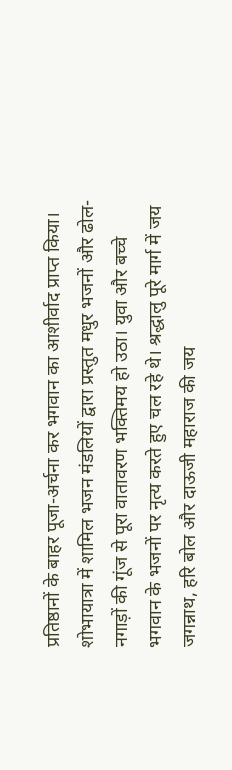प्रतिष्ठानों के बाहर पूजा-अर्चना कर भगवान का आशीर्वाद प्राप्त किया। शोभायात्रा में शामिल भजन मंडलियों द्वारा प्रस्तुत मधुर भजनों और ढोल-नगाड़ों की गूंज से पूरा वातावरण भक्तिमय हो उठा। युवा और बच्चे भगवान के भजनों पर नृत्य करते हुए चल रहे थे। श्रद्धालु पूरे मार्ग में जय जगन्नाथ, हरि बोल और दाऊजी महाराज की जय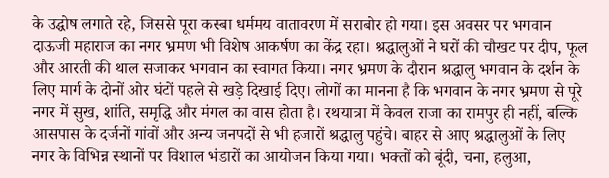के उद्घोष लगाते रहे, जिससे पूरा कस्बा धर्ममय वातावरण में सराबोर हो गया। इस अवसर पर भगवान दाऊजी महाराज का नगर भ्रमण भी विशेष आकर्षण का केंद्र रहा। श्रद्धालुओं ने घरों की चौखट पर दीप, फूल और आरती की थाल सजाकर भगवान का स्वागत किया। नगर भ्रमण के दौरान श्रद्धालु भगवान के दर्शन के लिए मार्ग के दोनों ओर घंटों पहले से खड़े दिखाई दिए। लोगों का मानना है कि भगवान के नगर भ्रमण से पूरे नगर में सुख, शांति, समृद्धि और मंगल का वास होता है। रथयात्रा में केवल राजा का रामपुर ही नहीं, बल्कि आसपास के दर्जनों गांवों और अन्य जनपदों से भी हजारों श्रद्धालु पहुंचे। बाहर से आए श्रद्धालुओं के लिए नगर के विभिन्न स्थानों पर विशाल भंडारों का आयोजन किया गया। भक्तों को बूंदी, चना, हलुआ,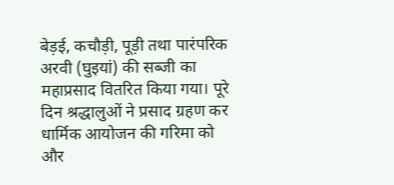बेड़ई, कचौड़ी, पूड़ी तथा पारंपरिक अरवी (घुइयां) की सब्जी का महाप्रसाद वितरित किया गया। पूरे दिन श्रद्धालुओं ने प्रसाद ग्रहण कर धार्मिक आयोजन की गरिमा को और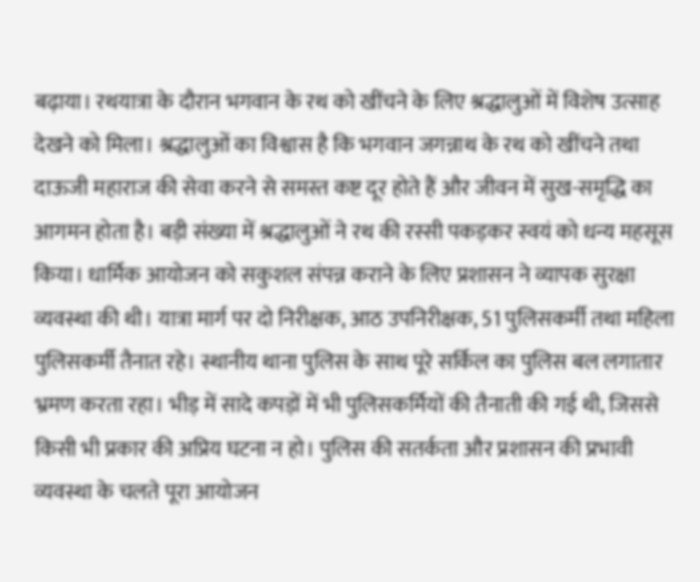बढ़ाया। रथयात्रा के दौरान भगवान के रथ को खींचने के लिए श्रद्धालुओं में विशेष उत्साह देखने को मिला। श्रद्धालुओं का विश्वास है कि भगवान जगन्नाथ के रथ को खींचने तथा दाऊजी महाराज की सेवा करने से समस्त कष्ट दूर होते हैं और जीवन में सुख-समृद्धि का आगमन होता है। बड़ी संख्या में श्रद्धालुओं ने रथ की रस्सी पकड़कर स्वयं को धन्य महसूस किया। धार्मिक आयोजन को सकुशल संपन्न कराने के लिए प्रशासन ने व्यापक सुरक्षा व्यवस्था की थी। यात्रा मार्ग पर दो निरीक्षक, आठ उपनिरीक्षक, 51 पुलिसकर्मी तथा महिला पुलिसकर्मी तैनात रहे। स्थानीय थाना पुलिस के साथ पूरे सर्किल का पुलिस बल लगातार भ्रमण करता रहा। भीड़ में सादे कपड़ों में भी पुलिसकर्मियों की तैनाती की गई थी, जिससे किसी भी प्रकार की अप्रिय घटना न हो। पुलिस की सतर्कता और प्रशासन की प्रभावी व्यवस्था के चलते पूरा आयोजन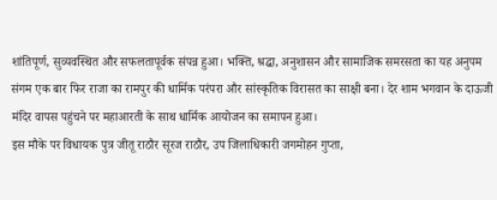शांतिपूर्ण, सुव्यवस्थित और सफलतापूर्वक संपन्न हुआ। भक्ति, श्रद्धा, अनुशासन और सामाजिक समरसता का यह अनुपम संगम एक बार फिर राजा का रामपुर की धार्मिक परंपरा और सांस्कृतिक विरासत का साक्षी बना। देर शाम भगवान के दाऊजी मंदिर वापस पहुंचने पर महाआरती के साथ धार्मिक आयोजन का समापन हुआ।
इस मौके पर विधायक पुत्र जीतू राठौर सूरज राठौर, उप जिलाधिकारी जगमोहन गुप्ता,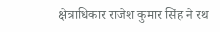क्षेत्राधिकार राजेश कुमार सिंह ने रथ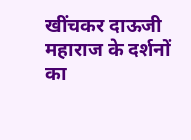खींचकर दाऊजी महाराज के दर्शनों का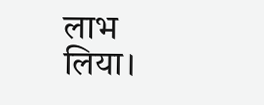लाभ लिया।